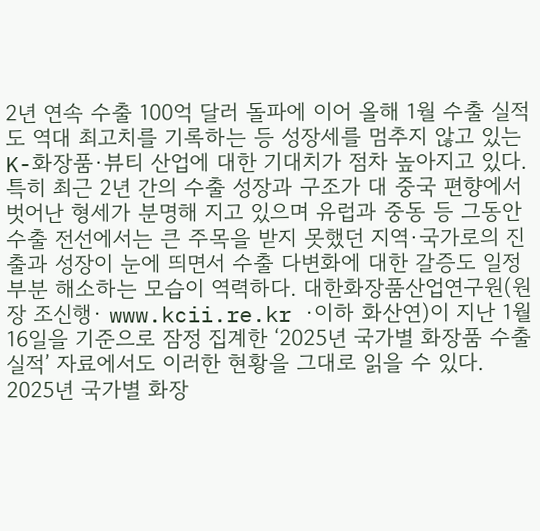2년 연속 수출 100억 달러 돌파에 이어 올해 1월 수출 실적도 역대 최고치를 기록하는 등 성장세를 멈추지 않고 있는 K-화장품·뷰티 산업에 대한 기대치가 점차 높아지고 있다. 특히 최근 2년 간의 수출 성장과 구조가 대 중국 편향에서 벗어난 형세가 분명해 지고 있으며 유럽과 중동 등 그동안 수출 전선에서는 큰 주목을 받지 못했던 지역·국가로의 진출과 성장이 눈에 띄면서 수출 다변화에 대한 갈증도 일정 부분 해소하는 모습이 역력하다. 대한화장품산업연구원(원장 조신행· www.kcii.re.kr ·이하 화산연)이 지난 1월 16일을 기준으로 잠정 집계한 ‘2025년 국가별 화장품 수출 실적’ 자료에서도 이러한 현황을 그대로 읽을 수 있다. 2025년 국가별 화장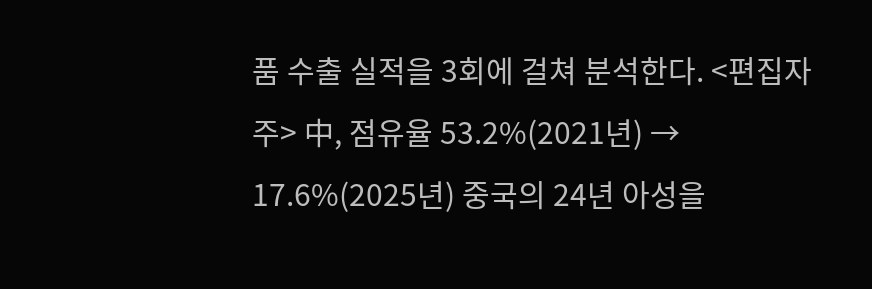품 수출 실적을 3회에 걸쳐 분석한다. <편집자 주> 中, 점유율 53.2%(2021년) → 17.6%(2025년) 중국의 24년 아성을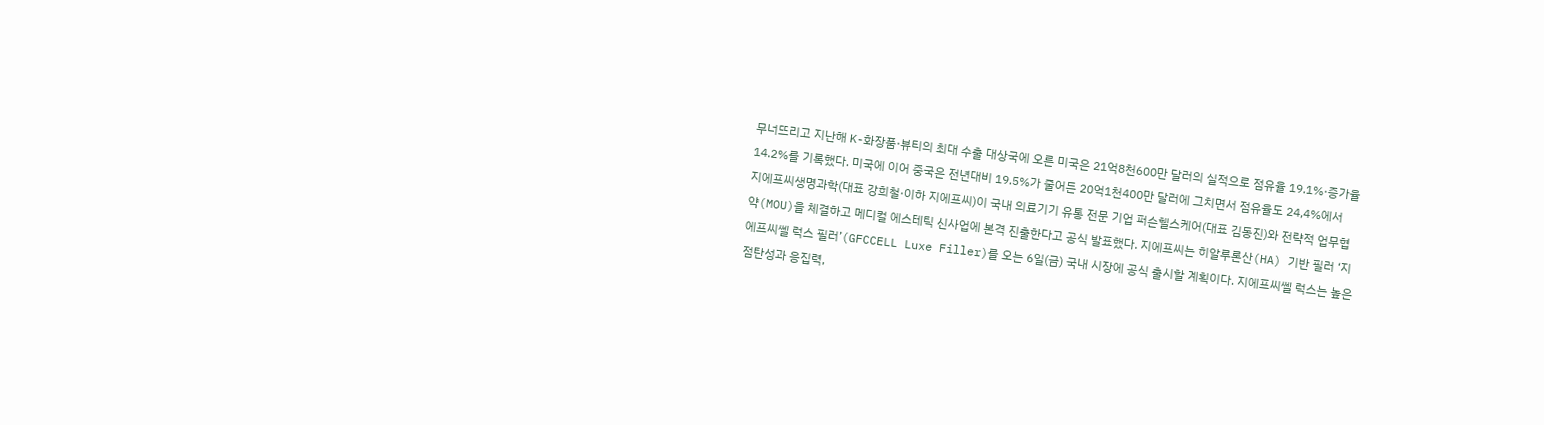무너뜨리고 지난해 K-화장품·뷰티의 최대 수출 대상국에 오른 미국은 21억8천600만 달러의 실적으로 점유율 19.1%·증가율 14.2%를 기록했다. 미국에 이어 중국은 전년대비 19.5%가 줄어든 20억1천400만 달러에 그치면서 점유율도 24,4%에서
지에프씨생명과학(대표 강희철·이하 지에프씨)이 국내 의료기기 유통 전문 기업 퍼슨헬스케어(대표 김동진)와 전략적 업무협약(MOU)을 체결하고 메디컬 에스테틱 신사업에 본격 진출한다고 공식 발표했다. 지에프씨는 히알루론산(HA) 기반 필러 ‘지에프씨쎌 럭스 필러’(GFCCELL Luxe Filler)를 오는 6일(금) 국내 시장에 공식 출시할 계획이다. 지에프씨쎌 럭스는 높은 점탄성과 응집력,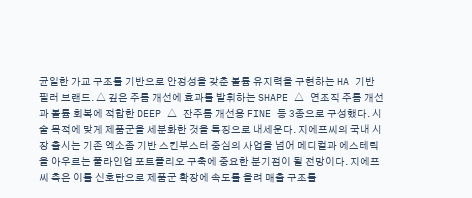균일한 가교 구조를 기반으로 안정성을 갖춘 볼륨 유지력을 구현하는 HA 기반 필러 브랜드. △ 깊은 주름 개선에 효과를 발휘하는 SHAPE △ 연조직 주름 개선과 볼륨 회복에 적합한 DEEP △ 잔주름 개선용 FINE 등 3종으로 구성했다. 시술 목적에 맞게 제품군을 세분화한 것을 특징으로 내세운다. 지에프씨의 국내 시장 출시는 기존 엑소좀 기반 스킨부스터 중심의 사업을 넘어 메디컬과 에스테틱을 아우르는 풀라인업 포트폴리오 구축에 중요한 분기점이 될 전망이다. 지에프씨 측은 이를 신호탄으로 제품군 확장에 속도를 올려 매출 구조를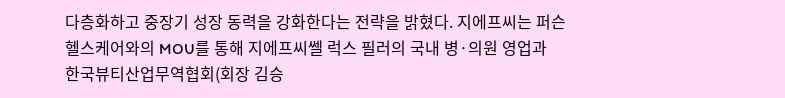다층화하고 중장기 성장 동력을 강화한다는 전략을 밝혔다. 지에프씨는 퍼슨헬스케어와의 MOU를 통해 지에프씨쎌 럭스 필러의 국내 병·의원 영업과
한국뷰티산업무역협회(회장 김승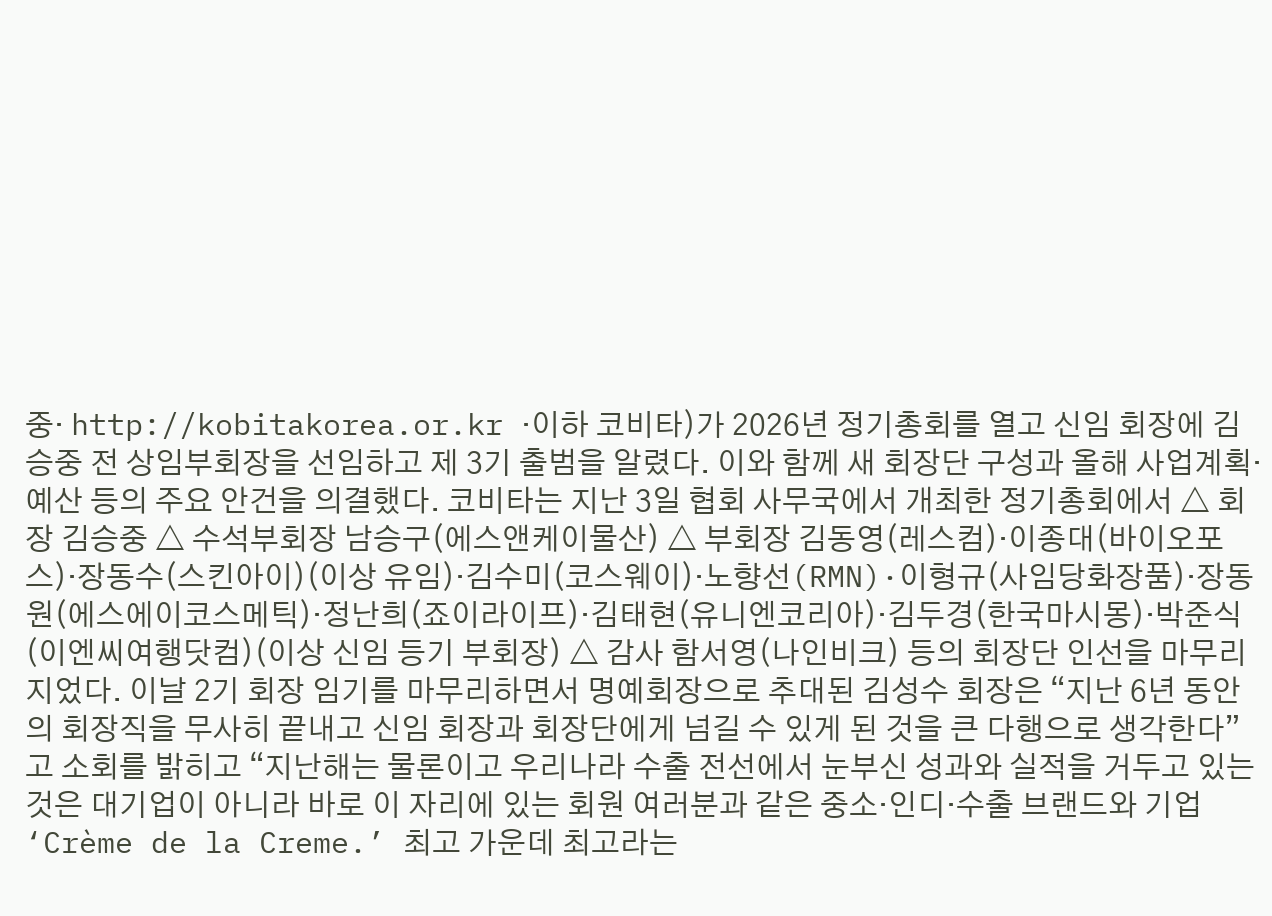중· http://kobitakorea.or.kr ·이하 코비타)가 2026년 정기총회를 열고 신임 회장에 김승중 전 상임부회장을 선임하고 제 3기 출범을 알렸다. 이와 함께 새 회장단 구성과 올해 사업계획·예산 등의 주요 안건을 의결했다. 코비타는 지난 3일 협회 사무국에서 개최한 정기총회에서 △ 회장 김승중 △ 수석부회장 남승구(에스앤케이물산) △ 부회장 김동영(레스컴)·이종대(바이오포스)·장동수(스킨아이)(이상 유임)·김수미(코스웨이)·노향선(RMN)·이형규(사임당화장품)·장동원(에스에이코스메틱)·정난희(죠이라이프)·김태현(유니엔코리아)·김두경(한국마시몽)·박준식(이엔씨여행닷컴)(이상 신임 등기 부회장) △ 감사 함서영(나인비크) 등의 회장단 인선을 마무리지었다. 이날 2기 회장 임기를 마무리하면서 명예회장으로 추대된 김성수 회장은 “지난 6년 동안의 회장직을 무사히 끝내고 신임 회장과 회장단에게 넘길 수 있게 된 것을 큰 다행으로 생각한다”고 소회를 밝히고 “지난해는 물론이고 우리나라 수출 전선에서 눈부신 성과와 실적을 거두고 있는 것은 대기업이 아니라 바로 이 자리에 있는 회원 여러분과 같은 중소·인디·수출 브랜드와 기업
‘Crème de la Creme.’ 최고 가운데 최고라는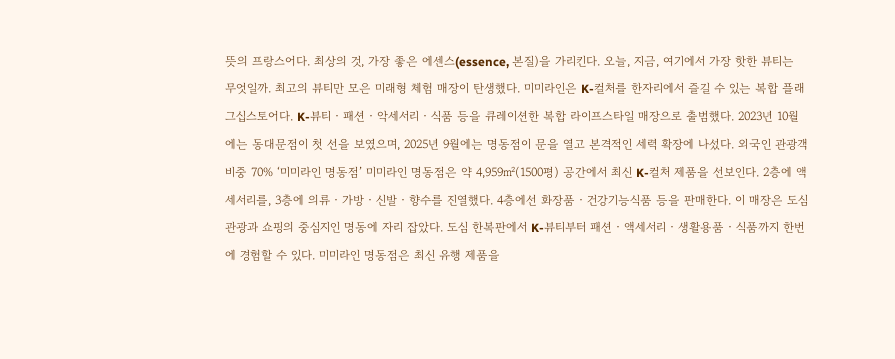뜻의 프랑스어다. 최상의 것, 가장 좋은 에센스(essence, 본질)을 가리킨다. 오늘, 지금, 여기에서 가장 핫한 뷰티는 무엇일까. 최고의 뷰티만 모은 미래형 체험 매장이 탄생했다. 미미라인은 K-컬처를 한자리에서 즐길 수 있는 복합 플래그십스토어다. K-뷰티‧패션‧악세서리‧식품 등을 큐레이션한 복합 라이프스타일 매장으로 출범했다. 2023년 10월에는 동대문점이 첫 선을 보였으며, 2025년 9월에는 명동점이 문을 열고 본격적인 세력 확장에 나섰다. 외국인 관광객 비중 70% ‘미미라인 명동점’ 미미라인 명동점은 약 4,959㎡(1500평) 공간에서 최신 K-컬처 제품을 선보인다. 2층에 액세서리를, 3층에 의류‧가방‧신발‧향수를 진열했다. 4층에선 화장품‧건강기능식품 등을 판매한다. 이 매장은 도심 관광과 쇼핑의 중심지인 명동에 자리 잡았다. 도심 한복판에서 K-뷰티부터 패션‧액세서리‧생활용품‧식품까지 한번에 경험할 수 있다. 미미라인 명동점은 최신 유행 제품을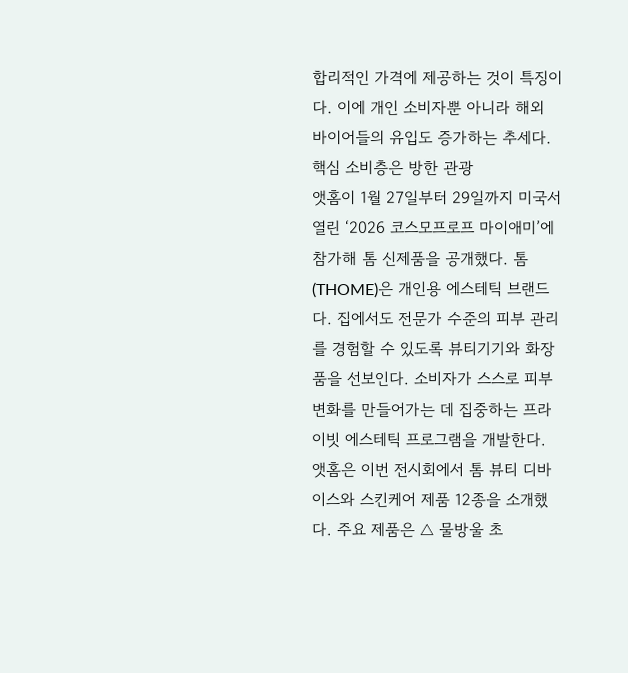합리적인 가격에 제공하는 것이 특징이다. 이에 개인 소비자뿐 아니라 해외 바이어들의 유입도 증가하는 추세다. 핵심 소비층은 방한 관광
앳홈이 1월 27일부터 29일까지 미국서 열린 ‘2026 코스모프로프 마이애미’에 참가해 톰 신제품을 공개했다. 톰(THOME)은 개인용 에스테틱 브랜드다. 집에서도 전문가 수준의 피부 관리를 경험할 수 있도록 뷰티기기와 화장품을 선보인다. 소비자가 스스로 피부 변화를 만들어가는 데 집중하는 프라이빗 에스테틱 프로그램을 개발한다. 앳홈은 이번 전시회에서 톰 뷰티 디바이스와 스킨케어 제품 12종을 소개했다. 주요 제품은 △ 물방울 초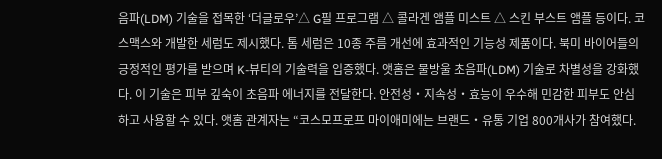음파(LDM) 기술을 접목한 ‘더글로우’△ G필 프로그램 △ 콜라겐 앰플 미스트 △ 스킨 부스트 앰플 등이다. 코스맥스와 개발한 세럼도 제시했다. 톰 세럼은 10종 주름 개선에 효과적인 기능성 제품이다. 북미 바이어들의 긍정적인 평가를 받으며 K-뷰티의 기술력을 입증했다. 앳홈은 물방울 초음파(LDM) 기술로 차별성을 강화했다. 이 기술은 피부 깊숙이 초음파 에너지를 전달한다. 안전성‧지속성‧효능이 우수해 민감한 피부도 안심하고 사용할 수 있다. 앳홈 관계자는 “코스모프로프 마이애미에는 브랜드‧유통 기업 800개사가 참여했다.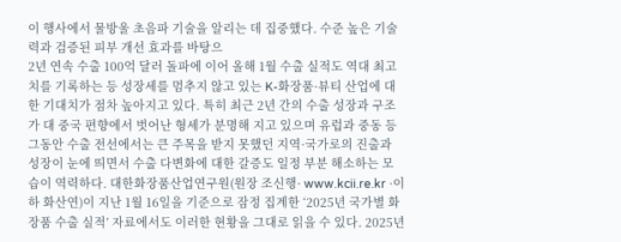이 행사에서 물방울 초음파 기술을 알리는 데 집중했다. 수준 높은 기술력과 검증된 피부 개선 효과를 바탕으
2년 연속 수출 100억 달러 돌파에 이어 올해 1월 수출 실적도 역대 최고치를 기록하는 등 성장세를 멈추지 않고 있는 K-화장품·뷰티 산업에 대한 기대치가 점차 높아지고 있다. 특히 최근 2년 간의 수출 성장과 구조가 대 중국 편향에서 벗어난 형세가 분명해 지고 있으며 유럽과 중동 등 그동안 수출 전선에서는 큰 주목을 받지 못했던 지역·국가로의 진출과 성장이 눈에 띄면서 수출 다변화에 대한 갈증도 일정 부분 해소하는 모습이 역력하다. 대한화장품산업연구원(원장 조신행· www.kcii.re.kr ·이하 화산연)이 지난 1월 16일을 기준으로 잠정 집계한 ‘2025년 국가별 화장품 수출 실적’ 자료에서도 이러한 현황을 그대로 읽을 수 있다. 2025년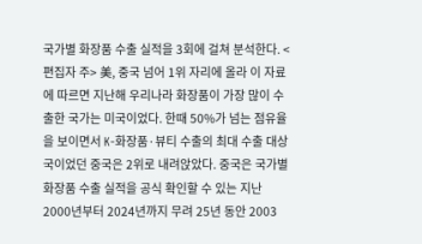국가별 화장품 수출 실적을 3회에 걸쳐 분석한다. <편집자 주> 美, 중국 넘어 1위 자리에 올라 이 자료에 따르면 지난해 우리나라 화장품이 가장 많이 수출한 국가는 미국이었다. 한때 50%가 넘는 점유율을 보이면서 K-화장품·뷰티 수출의 최대 수출 대상국이었던 중국은 2위로 내려앉았다. 중국은 국가별 화장품 수출 실적을 공식 확인할 수 있는 지난 2000년부터 2024년까지 무려 25년 동안 2003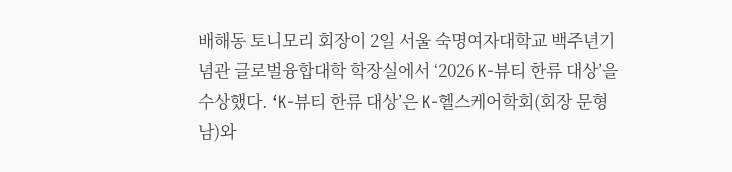배해동 토니모리 회장이 2일 서울 숙명여자대학교 백주년기념관 글로벌융합대학 학장실에서 ‘2026 K-뷰티 한류 대상’을 수상했다. ‘K-뷰티 한류 대상’은 K-헬스케어학회(회장 문형남)와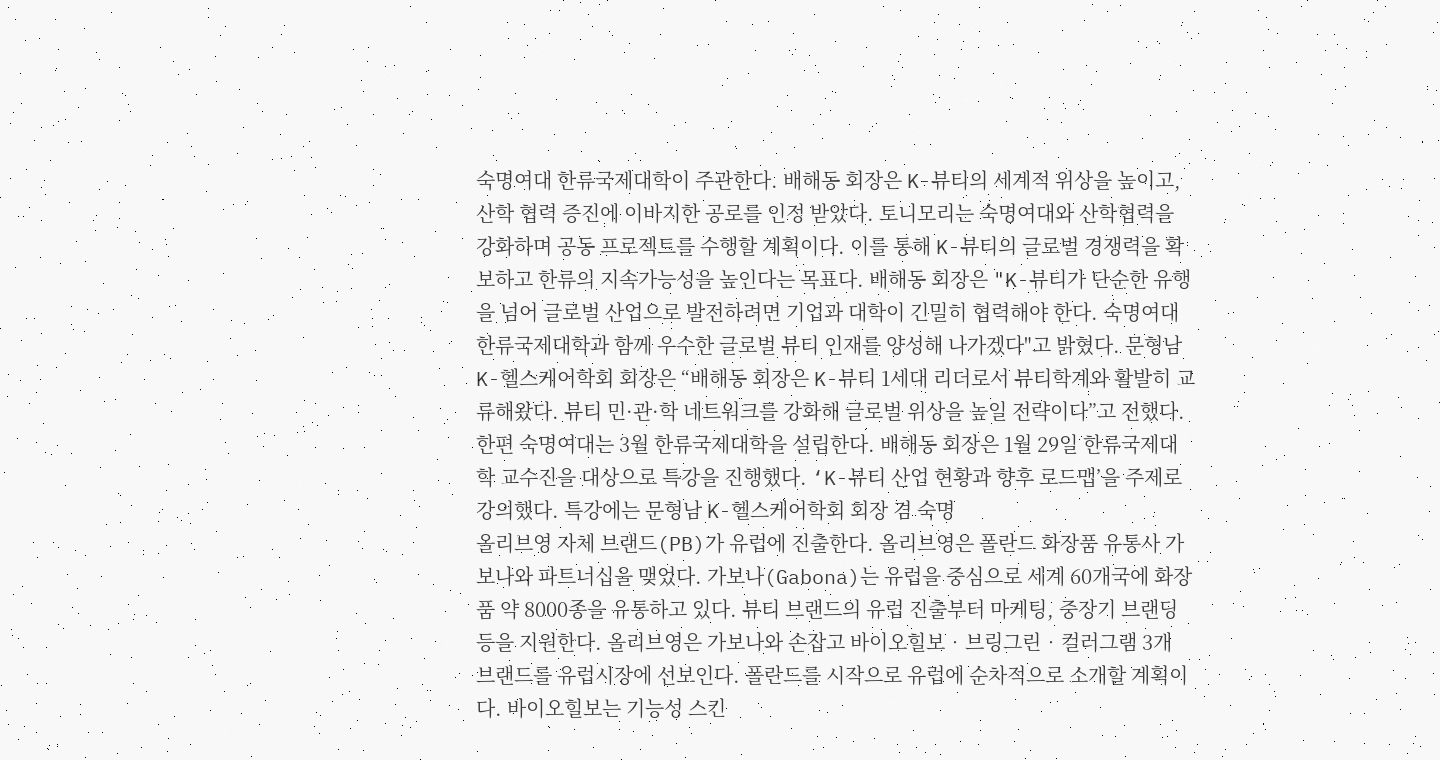숙명여대 한류국제대학이 주관한다. 배해동 회장은 K-뷰티의 세계적 위상을 높이고, 산학 협력 증진에 이바지한 공로를 인정 받았다. 토니모리는 숙명여대와 산학협력을 강화하며 공동 프로젝트를 수행할 계획이다. 이를 통해 K-뷰티의 글로벌 경쟁력을 확보하고 한류의 지속가능성을 높인다는 목표다. 배해동 회장은 "K-뷰티가 단순한 유행을 넘어 글로벌 산업으로 발전하려면 기업과 대학이 긴밀히 협력해야 한다. 숙명여대 한류국제대학과 함께 우수한 글로벌 뷰티 인재를 양성해 나가겠다"고 밝혔다. 문형남 K-헬스케어학회 회장은 “배해동 회장은 K-뷰티 1세대 리더로서 뷰티학계와 활발히 교류해왔다. 뷰티 민·관·학 네트워크를 강화해 글로벌 위상을 높일 전략이다”고 전했다. 한편 숙명여대는 3월 한류국제대학을 설립한다. 배해동 회장은 1월 29일 한류국제대학 교수진을 대상으로 특강을 진행했다. ‘K-뷰티 산업 현황과 향후 로드맵’을 주제로 강의했다. 특강에는 문형남 K-헬스케어학회 회장 겸 숙명
올리브영 자체 브랜드(PB)가 유럽에 진출한다. 올리브영은 폴란드 화장품 유통사 가보나와 파트너십을 맺었다. 가보나(Gabona)는 유럽을 중심으로 세계 60개국에 화장품 약 8000종을 유통하고 있다. 뷰티 브랜드의 유럽 진출부터 마케팅, 중장기 브랜딩 등을 지원한다. 올리브영은 가보나와 손잡고 바이오힐보‧브링그린‧컬러그램 3개 브랜드를 유럽시장에 선보인다. 폴란드를 시작으로 유럽에 순차적으로 소개할 계획이다. 바이오힐보는 기능성 스킨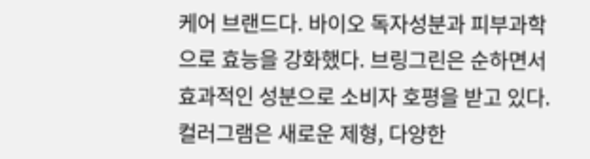케어 브랜드다. 바이오 독자성분과 피부과학으로 효능을 강화했다. 브링그린은 순하면서 효과적인 성분으로 소비자 호평을 받고 있다. 컬러그램은 새로운 제형, 다양한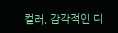컬러, 감각적인 디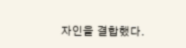자인을 결합했다.